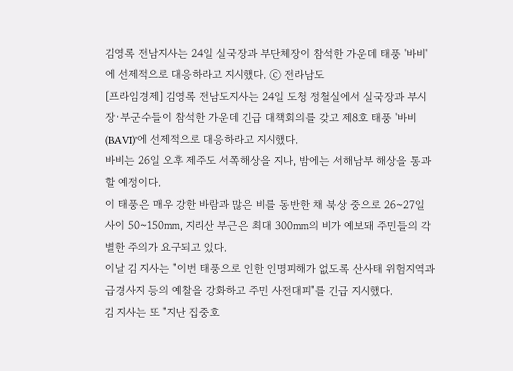김영록 전남지사는 24일 실국장과 부단체장이 참석한 가운데 태풍 '바비'에 선제적으로 대응하라고 지시했다. ⓒ 전라남도
[프라임경제] 김영록 전남도지사는 24일 도청 정철실에서 실국장과 부시장·부군수들이 참석한 가운데 긴급 대책회의를 갖고 제8호 태풍 '바비(BAVI)'에 선제적으로 대응하라고 지시했다.
바비는 26일 오후 제주도 서쪽해상을 지나, 밤에는 서해남부 해상을 통과할 예정이다.
이 태풍은 매우 강한 바람과 많은 비를 동반한 채 북상 중으로 26~27일 사이 50~150㎜, 지리산 부근은 최대 300㎜의 비가 예보돼 주민들의 각별한 주의가 요구되고 있다.
이날 김 지사는 "이번 태풍으로 인한 인명피해가 없도록 산사태 위험지역과 급경사지 등의 예찰을 강화하고 주민 사전대피"를 긴급 지시했다.
김 지사는 또 "지난 집중호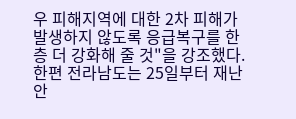우 피해지역에 대한 2차 피해가 발생하지 않도록 응급복구를 한층 더 강화해 줄 것"을 강조했다.
한편 전라남도는 25일부터 재난안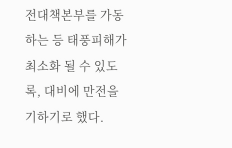전대책본부를 가동하는 등 태풍피해가 최소화 될 수 있도록, 대비에 만전을 기하기로 했다.